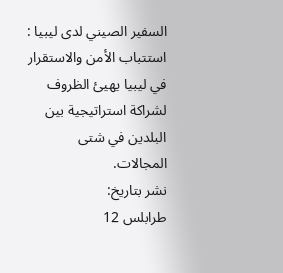السفير الصيني لدى ليبيا : استتباب الأمن والاستقرار في ليبيا يهيئ الظروف لشراكة استراتيجية بين البلدين في شتى المجالات.
نشر بتاريخ:
طرابلس 12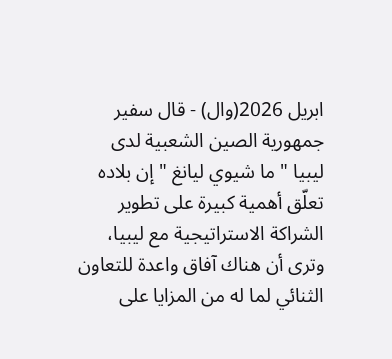ابريل 2026(وال) - قال سفير جمهورية الصين الشعبية لدى ليبيا " ما شيوي ليانغ " إن بلاده تعلّق أهمية كبيرة على تطوير الشراكة الاستراتيجية مع ليبيا، وترى أن هناك آفاق واعدة للتعاون الثنائي لما له من المزايا على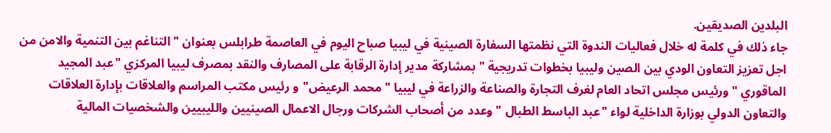البلدين الصديقين.
جاء ذلك في كلمة له خلال فعاليات الندوة التي نظمتها السفارة الصينية في ليبيا صباح اليوم في العاصمة طرابلس بعنوان " التناغم بين التنمية والامن من اجل تعزيز التعاون الودي بين الصين وليبيا بخطوات تدريجية " بمشاركة مدير إدارة الرقابة على المصارف والنقد بمصرف ليبيا المركزي "عبد المجيد الماقوري " ورئيس مجلس اتحاد العام لغرف التجارة والصناعة والزراعة في ليبيا " محمد الرعيض"و رئيس مكتب المراسم والعلاقات بإدارة العلاقات والتعاون الدولي بوزارة الداخلية لواء "عبد الباسط الطبال " وعدد من أصحاب الشركات ورجال الاعمال الصينيين والليبيين والشخصيات المالية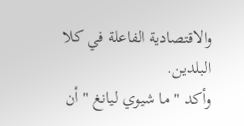والاقتصادية الفاعلة في كلا البلدين.
وأكد " ما شيوي ليانغ " أن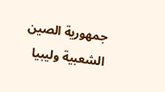جمهورية الصين الشعبية وليبيا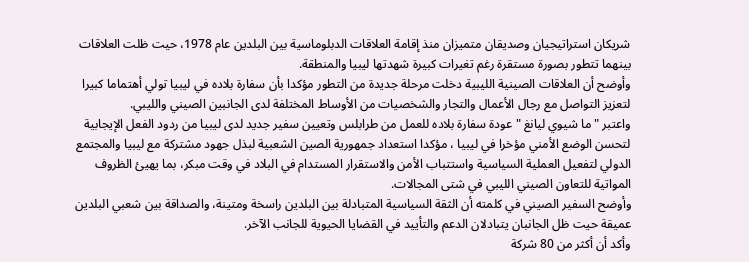شريكان استراتيجيان وصديقان متميزان منذ إقامة العلاقات الدبلوماسية بين البلدين عام 1978، حيت ظلت العلاقات بينهما تتطور بصورة مستقرة رغم تغيرات كبيرة شهدتها ليبيا والمنطقة.
وأوضح أن العلاقات الصينية الليبية دخلت مرحلة جديدة من التطور مؤكدا بأن سفارة بلاده في ليبيا تولي أهتماما كبيرا لتعزيز التواصل مع رجال الأعمال والتجار والشخصيات من الأوساط المختلفة لدى الجانبين الصيني والليبي.
واعتبر " ما شيوي ليانغ " عودة سفارة بلاده للعمل من طرابلس وتعيين سفير جديد لدى ليبيا من ردود الفعل الإيجابية لتحسن الوضع الأمني مؤخرا في ليبيا ، مؤكدا استعداد جمهورية الصين الشعبية لبذل جهود مشتركة مع ليبيا والمجتمع الدولي لتفعيل العملية السياسية واستتباب الأمن والاستقرار المستدام في البلاد في وقت مبكر، بما يهيئ الظروف المواتية للتعاون الصيني الليبي في شتى المجالات.
وأوضح السفير الصيني في كلمته أن الثقة السياسية المتبادلة بين البلدين راسخة ومتينة، والصداقة بين شعبي البلدين عميقة حيت ظل الجانبان يتبادلان الدعم والتأييد في القضايا الحيوية للجانب الآخر.
وأكد أن أكثر من 80 شركة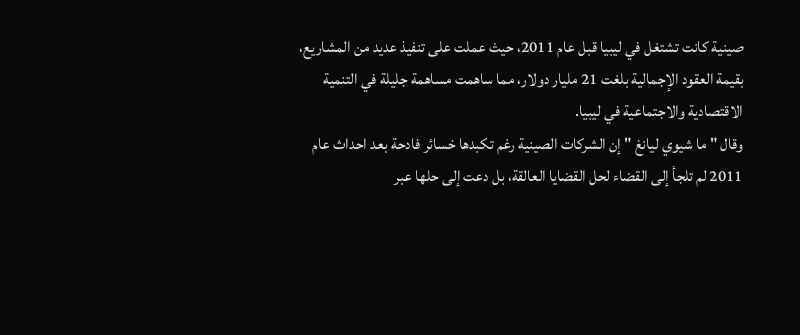صينية كانت تشتغل في ليبيا قبل عام 2011، حيث عملت على تنفيذ عديد من المشاريع، بقيمة العقود الإجمالية بلغت 21 مليار دولار، مما ساهمت مساهمة جليلة في التنمية الاقتصادية والاجتماعية في ليبيا.
وقال " ما شيوي ليانغ " إن الشركات الصينية رغم تكبدها خسائر فادحة بعد احداث عام 2011 لم تلجأ إلى القضاء لحل القضايا العالقة، بل دعت إلى حلها عبر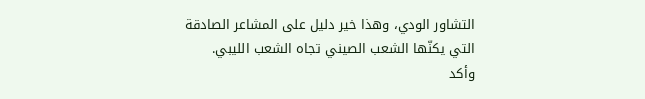التشاور الودي، وهذا خير دليل على المشاعر الصادقة التي يكنّها الشعب الصيني تجاه الشعب الليبي.
وأكد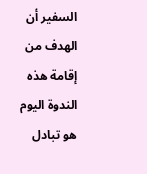السفير أن الهدف من إقامة هذه الندوة اليوم هو تبادل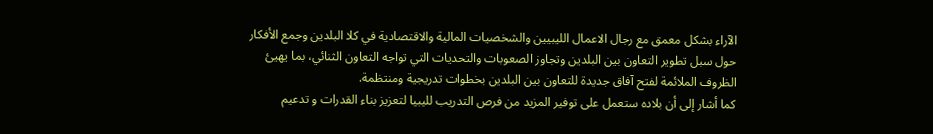الآراء بشكل معمق مع رجال الاعمال الليبيين والشخصيات المالية والاقتصادية في كلا البلدين وجمع الأفكار حول سبل تطوير التعاون بين البلدين وتجاوز الصعوبات والتحديات التي تواجه التعاون الثنائي، بما يهيئ الظروف الملائمة لفتح آفاق جديدة للتعاون بين البلدين بخطوات تدريجية ومنتظمة.
كما أشار إلى أن بلاده ستعمل على توفير المزيد من فرص التدريب لليبيا لتعزيز بناء القدرات و تدعيم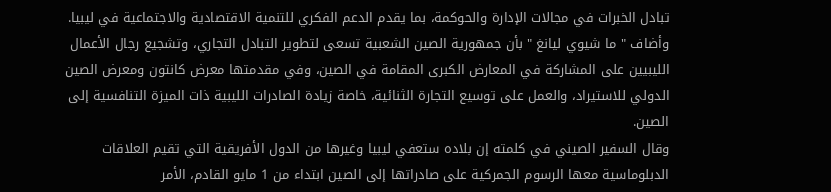تبادل الخبرات في مجالات الإدارة والحوكمة، بما يقدم الدعم الفكري للتنمية الاقتصادية والاجتماعية في ليبيا.
وأضاف " ما شيوي ليانغ " بأن جمهورية الصين الشعبية تسعى لتطوير التبادل التجاري، وتشجيع رجال الأعمال الليبيين على المشاركة في المعارض الكبرى المقامة في الصين، وفي مقدمتها معرض كانتون ومعرض الصين الدولي للاستيراد، والعمل على توسيع التجارة الثنائية، خاصة زيادة الصادرات الليبية ذات الميزة التنافسية إلى الصين.
وقال السفير الصيني في كلمته إن بلاده ستعفي ليبيا وغيرها من الدول الأفريقية التي تقيم العلاقات الدبلوماسية معها الرسوم الجمركية على صادراتها إلى الصين ابتداء من 1 مايو القادم، الأمر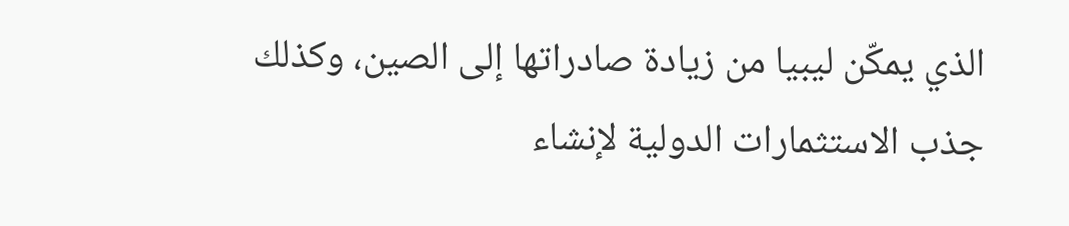الذي يمكّن ليبيا من زيادة صادراتها إلى الصين، وكذلك جذب الاستثمارات الدولية لإنشاء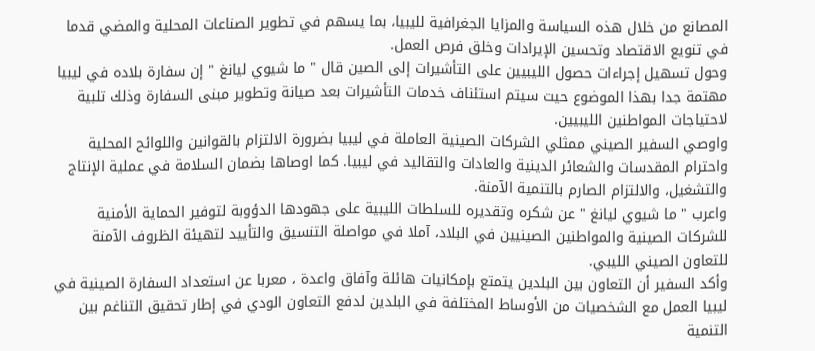المصانع من خلال هذه السياسة والمزايا الجغرافية لليبيا، بما يسهم في تطوير الصناعات المحلية والمضي قدما في تنويع الاقتصاد وتحسين الإيرادات وخلق فرص العمل.
وحول تسهيل إجراءات حصول الليبيين على التأشيرات إلى الصين قال " ما شيوي ليانغ " إن سفارة بلاده في ليبيا مهتمة جدا بهذا الموضوع حيت سيتم استئناف خدمات التأشيرات بعد صيانة وتطوير مبنى السفارة وذلك تلبية لاحتياجات المواطنين الليبيين.
واوصي السفير الصيني ممثلي الشركات الصينية العاملة في ليبيا بضرورة الالتزام بالقوانين واللوائح المحلية واحترام المقدسات والشعائر الدينية والعادات والتقاليد في ليبيا. كما اوصاها بضمان السلامة في عملية الإنتاج والتشغيل، والالتزام الصارم بالتنمية الآمنة.
واعرب " ما شيوي ليانغ " عن شكره وتقديره للسلطات الليبية على جهودها الدؤوبة لتوفير الحماية الأمنية للشركات الصينية والمواطنين الصينيين في البلاد، آملا في مواصلة التنسيق والتأييد لتهيئة الظروف الآمنة للتعاون الصيني الليبي.
وأكد السفير أن التعاون بين البلدين يتمتع بإمكانيات هائلة وآفاق واعدة ، معربا عن استعداد السفارة الصينية في ليبيا العمل مع الشخصيات من الأوساط المختلفة في البلدين لدفع التعاون الودي في إطار تحقيق التناغم بين التنمية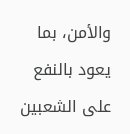والأمن، بما يعود بالنفع على الشعبين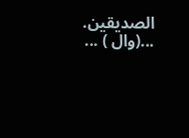الصديقين.
...(وال ) ...